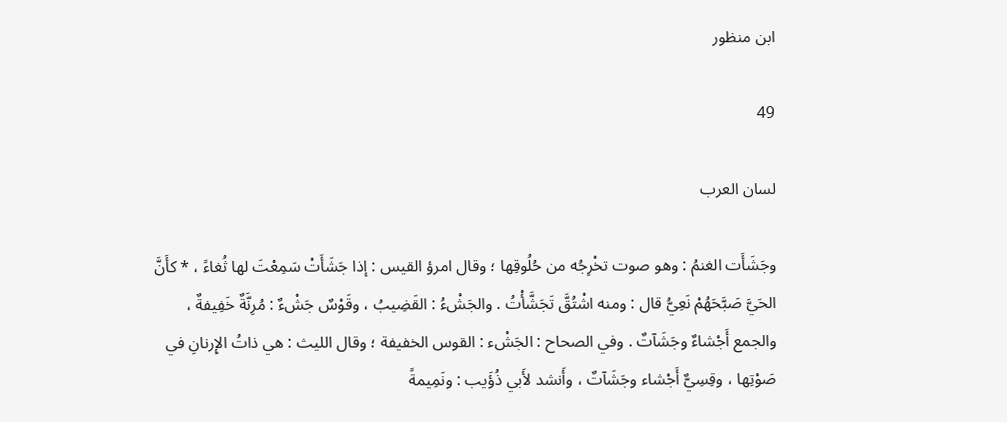ابن منظور

49

لسان العرب

وجَشَأَت الغنمُ : وهو صوت تخْرِجُه من حُلُوقِها ؛ وقال امرؤ القيس : إذا جَشَأَتْ سَمِعْتَ لها ثُغاءً ، * كأَنَّ الحَيَّ صَبَّحَهُمْ نَعِيُّ قال : ومنه اشْتُقَّ تَجَشَّأْتُ . والجَشْءُ : القَضِيبُ ، وقَوْسٌ جَشْءٌ : مُرِنَّةٌ خَفِيفةٌ ، والجمع أَجْشاءٌ وجَشَآتٌ . وفي الصحاح : الجَشْء : القوس الخفيفة ؛ وقال الليث : هي ذاتُ الإِرنانِ في صَوْتِها ، وقِسِيٌّ أَجْشاء وجَشَآتٌ ، وأَنشد لأَبي ذُؤَيب : ونَمِيمةً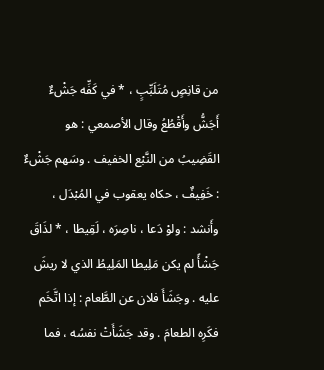من قانِصٍ مُتَلَبِّبٍ ، * في كَفِّه جَشْءٌ أَجَشُّ وأَقْطُعُ وقال الأصمعي : هو القَضِيبُ من النَّبْع الخفيف . وسَهم جَشْءٌ : خَفِيفٌ ، حكاه يعقوب في المُبْدَل ، وأَنشد : ولوْ دَعا ، ناصِرَه ، لَقِيطا ، * لذَاقَ جَشْأً لم يكن مَلِيطا المَلِيطُ الذي لا ريشَ عليه . وجَشَأَ فلان عن الطَّعام : إذا اتَّخَم فكَرِه الطعامَ . وقد جَشَأَتْ نفسُه ، فما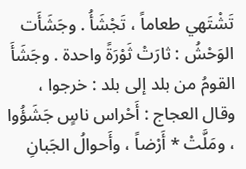تَشْتَهي طعاماً ، تَجْشَأُ . وجَشَأَت الوَحْشُ : ثارَتْ ثَوْرَةً واحدة . وجَشَأَ القومُ من بلد إلى بلد : خرجوا ، وقال العجاج : أَحْراس ناسٍ جَشَؤُوا ، ومَلَّتْ * أَرْضاً ، وأَحوالُ الجَبانِ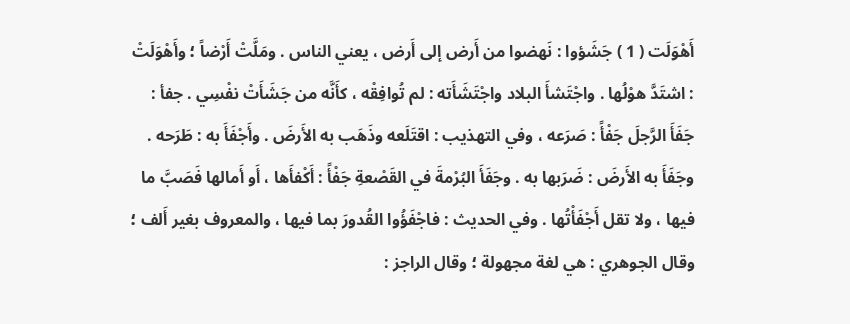أَهْوَلَت ( 1 ) جَشَؤوا : نَهضوا من أَرض إلى أَرض ، يعني الناس . ومَلَّتْ أَرْضاً ؛ وأَهْوَلَتْ : اشتَدَّ هوْلُها . واجْتَشأَ البلاد واجْتَشَأَته : لم تُوافِقْه ، كأَنَّه من جَشَأَتْ نفْسِي . جفأ : جَفَأَ الرَّجلَ جَفْأً : صَرَعه ، وفي التهذيب : اقتَلَعه وذَهَب به الأَرضَ . وأَجْفَأَ به : طَرَحه . وجَفَأَ به الأَرضَ : ضَرَبها به . وجَفَأَ البُرْمةَ في القَصْعةِ جَفْأً : أَكْفأَها ، أَو أَمالها فَصَبَّ ما فيها ، ولا تقل أَجْفَأْتُها . وفي الحديث : فاجْفَؤُوا القُدورَ بما فيها ، والمعروف بغير أَلف ؛ وقال الجوهري : هي لغة مجهولة ؛ وقال الراجز :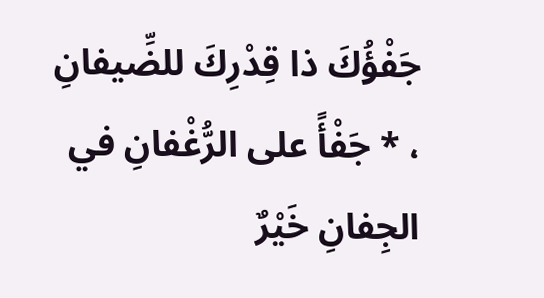جَفْؤُكَ ذا قِدْرِكَ للضِّيفانِ ، * جَفْأً على الرُّغْفانِ في الجِفانِ خَيْرٌ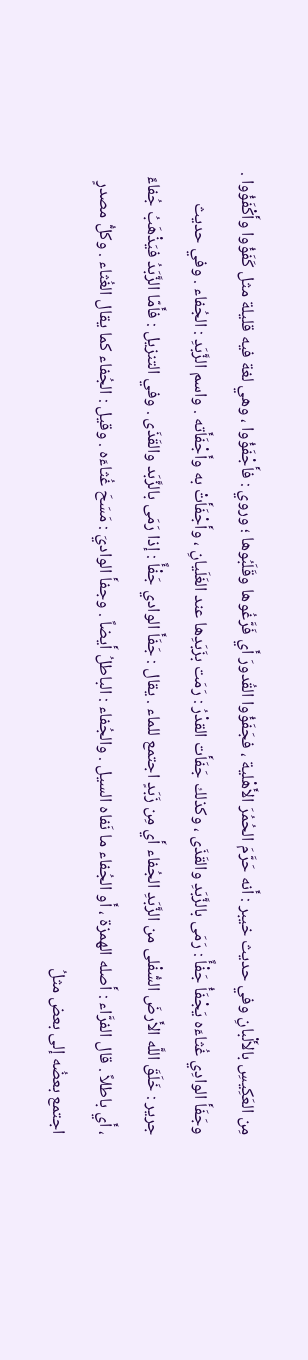مِن العَكِيسِ بالأَلْبانِ وفي حديث خيبر : أَنه حَرَّمَ الحُمُرَ الأَهْلية ، فجَفَؤُوا القُدورَ أَي فَرَّغُوها وقَلَبُوها ؛ وروي : فأَجْفَؤُوا ، وهي لغة فيه قليلة مثل كَفَؤُوا وأَكْفَؤُوا . وجَفَأَ الوادِي غُثاءَه يَجْفَأُ جَفْأً : رَمَى بالزَّبَدِ والقَذَى ، وكذلك جَفَأَت القدْرُ : رَمَت بزَبَدِها عند الغَلَيانِ ، وأَجْفَأَتْ به وأَجْفَأَته . واسم الزَّبَدِ : الجُفاء . وفي حديث جرير : خَلَقَ اللَّه الأَرضَ السُّفْلى من الزَّبَدِ الجُفاء أَي مِن زَبَدٍ اجتمع للماء . يقال : جَفَأَ الوادي جَفْأً : إذا رَمَى بالزَّبَد والقَذَى . وفي التنزيل : فأَمّا الزَّبَدُ فيَذْهَبُ جُفاءً ، أَي باطلاً . قال الفرَّاء : أَصله الهمزة ، أَو الجُفاء ما نَفاه السيل . والجُفاء : الباطلُ أَيضاً . وجفأَ الواديَ : مَسَحَ غُثاءَه . وقيل : الجُفاء كما يقال الغُثاء . وكلُّ مصدرٍ اجتمع بعضُه إلى بعض مثلُ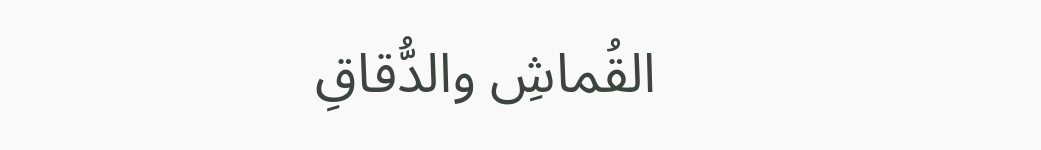القُماشِ والدُّقاقِ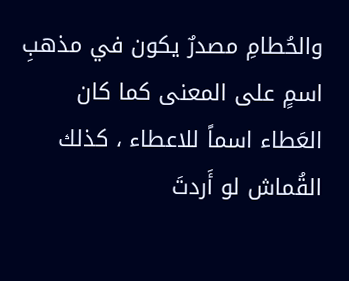والحُطامِ مصدرٌ يكون في مذهبِ اسمٍ على المعنى كما كان العَطاء اسماً للاعطاء ، كذلك القُماش لو أَردتَ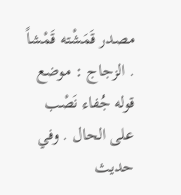مصدر قَمَشْته قَمْشاً . الزجاج : موضع قوله جُفاء نَصْب على الحال . وفي حديث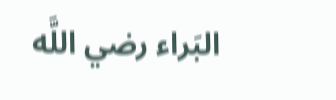البَراء رضي اللَّه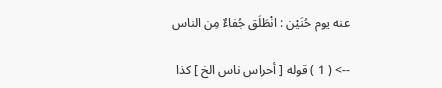عنه يوم حُنَيْن : انْطَلَق جُفاءٌ مِن الناس

--> ( 1 ) قوله [ أحراس ناس الخ ] كذا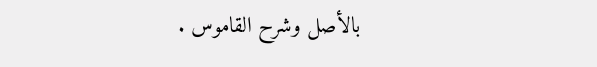بالأصل وشرح القاموس .